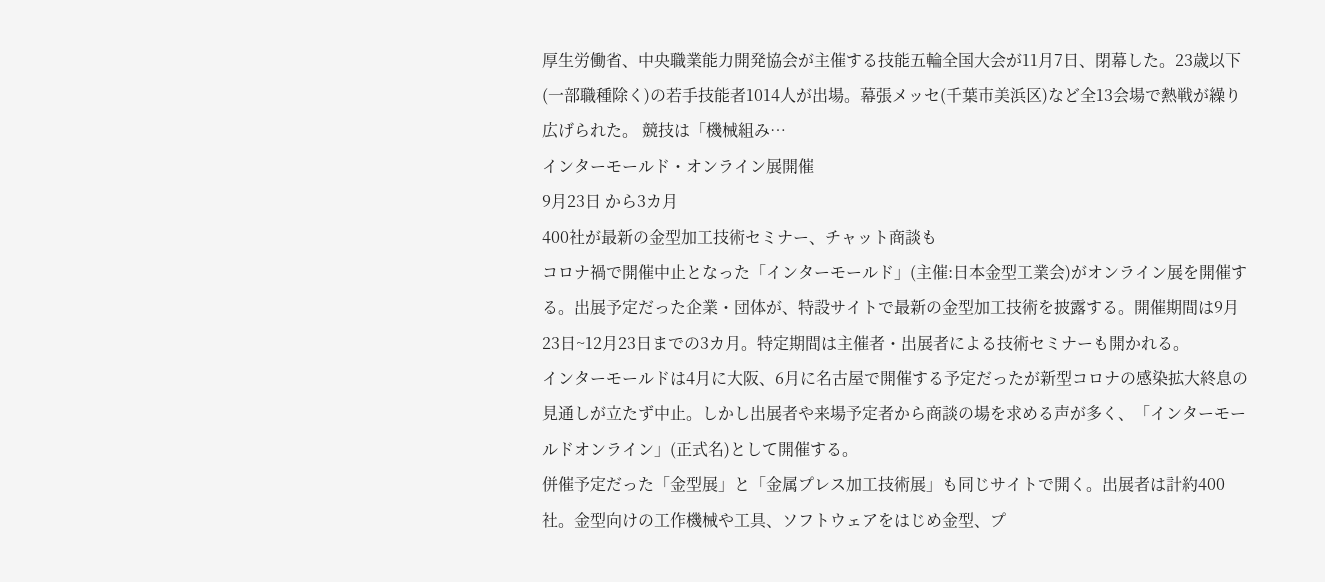厚生労働省、中央職業能力開発協会が主催する技能五輪全国大会が11月7日、閉幕した。23歳以下(一部職種除く)の若手技能者1014人が出場。幕張メッセ(千葉市美浜区)など全13会場で熱戦が繰り広げられた。 競技は「機械組み…
インターモールド・オンライン展開催
9月23日 から3カ月
400社が最新の金型加工技術セミナー、チャット商談も
コロナ禍で開催中止となった「インターモールド」(主催:日本金型工業会)がオンライン展を開催する。出展予定だった企業・団体が、特設サイトで最新の金型加工技術を披露する。開催期間は9月23日~12月23日までの3カ月。特定期間は主催者・出展者による技術セミナーも開かれる。
インターモールドは4月に大阪、6月に名古屋で開催する予定だったが新型コロナの感染拡大終息の見通しが立たず中止。しかし出展者や来場予定者から商談の場を求める声が多く、「インターモールドオンライン」(正式名)として開催する。
併催予定だった「金型展」と「金属プレス加工技術展」も同じサイトで開く。出展者は計約400社。金型向けの工作機械や工具、ソフトウェアをはじめ金型、プ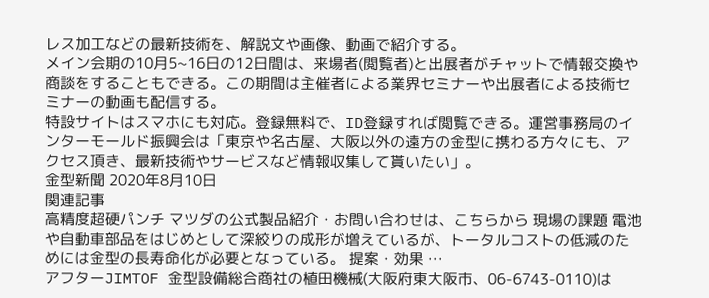レス加工などの最新技術を、解説文や画像、動画で紹介する。
メイン会期の10月5~16日の12日間は、来場者(閲覧者)と出展者がチャットで情報交換や商談をすることもできる。この期間は主催者による業界セミナーや出展者による技術セミナーの動画も配信する。
特設サイトはスマホにも対応。登録無料で、ID登録すれば閲覧できる。運営事務局のインターモールド振興会は「東京や名古屋、大阪以外の遠方の金型に携わる方々にも、アクセス頂き、最新技術やサービスなど情報収集して貰いたい」。
金型新聞 2020年8月10日
関連記事
高精度超硬パンチ マツダの公式製品紹介・お問い合わせは、こちらから 現場の課題 電池や自動車部品をはじめとして深絞りの成形が増えているが、トータルコストの低減のためには金型の長寿命化が必要となっている。 提案・効果 …
アフターJIMTOF 金型設備総合商社の植田機械(大阪府東大阪市、06-6743-0110)は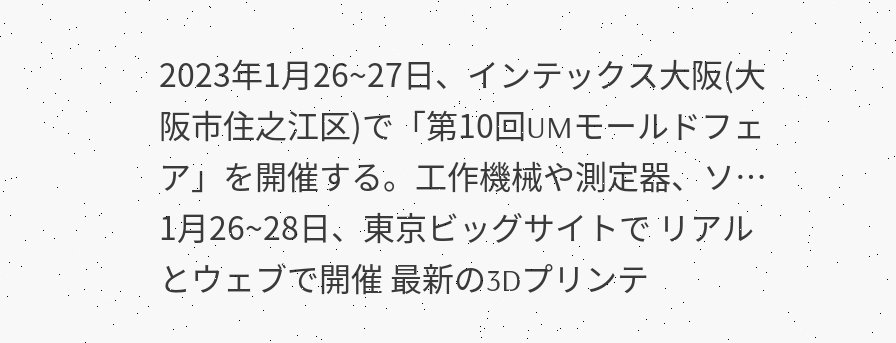2023年1月26~27日、インテックス大阪(大阪市住之江区)で「第10回UMモールドフェア」を開催する。工作機械や測定器、ソ…
1月26~28日、東京ビッグサイトで リアルとウェブで開催 最新の3Dプリンテ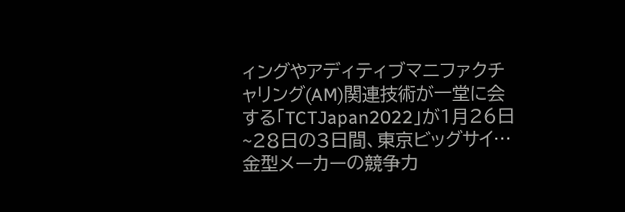ィングやアディティブマニファクチャリング(AM)関連技術が一堂に会する「TCTJapan2022」が1月26日~28日の3日間、東京ビッグサイ…
金型メーカーの競争力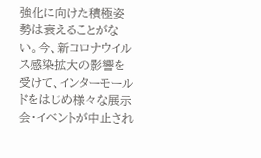強化に向けた積極姿勢は衰えることがない。今、新コロナウイルス感染拡大の影響を受けて、インターモールドをはじめ様々な展示会・イベントが中止され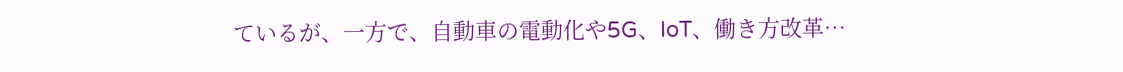ているが、一方で、自動車の電動化や5G、IoT、働き方改革…